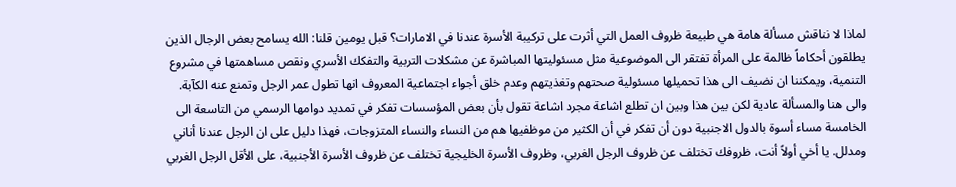لماذا لا نناقش مسألة هامة هي طبيعة ظروف العمل التي أثرت على تركيبة الأسرة عندنا في الامارات؟ قبل يومين قلنا: الله يسامح بعض الرجال الذين يطلقون أحكاماً ظالمة على المرأة تفتقر الى الموضوعية مثل مسئوليتها المباشرة عن مشكلات التربية والتفكك الأسري ونقص مساهمتها في مشروع التنمية، ويمكننا ان نضيف الى هذا تحميلها مسئولية صحتهم وتغذيتهم وعدم خلق أجواء اجتماعية المعروف انها تطول عمر الرجل وتمنع عنه الكآبة. والى هنا والمسألة عادية لكن بين هذا وبين ان تطلع اشاعة مجرد اشاعة تقول بأن بعض المؤسسات تفكر في تمديد دوامها الرسمي من التاسعة الى الخامسة مساء أسوة بالدول الاجنبية دون أن تفكر في أن الكثير من موظفيها هم من النساء والنساء المتزوجات، فهذا دليل على ان الرجل عندنا أناني ومدلل. يا أخي أولاً أنت، ظروفك تختلف عن ظروف الرجل الغربي، وظروف الأسرة الخليجية تختلف عن ظروف الأسرة الأجنبية، على الأقل الرجل الغربي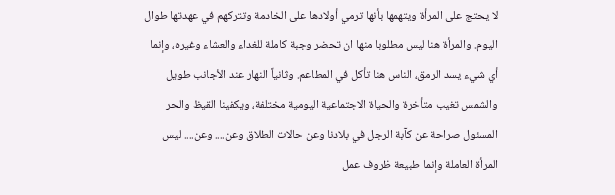لا يحتج على المرأة ويتهمها بأنها ترمي أولادها على الخادمة وتتركهم في عهدتها طوال اليوم. والمرأة هنا ليس مطلوبا منها ان تحضر وجبة كاملة للغداء والعشاء وغيره، وإنما أي شيء يسد الرمق، الناس هنا تأكل في المطاعم. وثانياً النهار عند الأجانب طويل والشمس تغيب متأخرة والحياة الاجتماعية اليومية مختلفة، ويكفينا القيظ والحر المسئول صراحة عن كآبة الرجل في بلادنا وعن حالات الطلاق وعن.... وعن.... ليس المرأة العاملة وإنما طبيعة ظروف عمل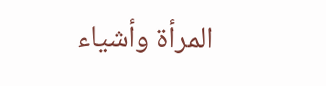المرأة وأشياء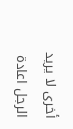أخرى لا يريد الرجل اعادة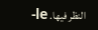النظر فيها. le-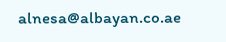alnesa@albayan.co.ae